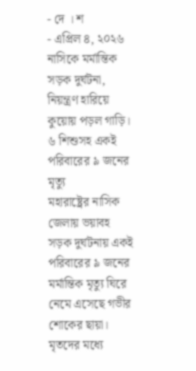- দে । শ
- এপ্রিল ৪, ২০২৬
নাসিকে মর্মান্তিক সড়ক দুর্ঘটনা, নিয়ন্ত্রণ হারিয়ে কুয়োয় পড়ল গাড়ি। ৬ শিশুসহ একই পরিবারের ৯ জনের মৃত্যু
মহারাষ্ট্রের নাসিক জেলায় ভয়াবহ সড়ক দুর্ঘটনায় একই পরিবারের ৯ জনের মর্মান্তিক মৃত্যু ঘিরে নেমে এসেছে গভীর শোকের ছায়া। মৃতদের মধ্যে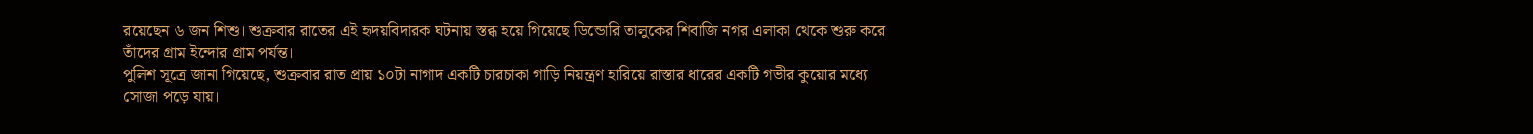রয়েছেন ৬ জন শিশু। শুক্রবার রাতের এই হৃদয়বিদারক ঘটনায় স্তব্ধ হয়ে গিয়েছে ডিন্ডোরি তালুকের শিবাজি নগর এলাকা থেকে শুরু করে তাঁদের গ্রাম ইন্দোর গ্রাম পর্যন্ত।
পুলিশ সূত্রে জানা গিয়েছে, শুক্রবার রাত প্রায় ১০টা নাগাদ একটি চারচাকা গাড়ি নিয়ন্ত্রণ হারিয়ে রাস্তার ধারের একটি গভীর কুয়োর মধ্যে সোজা পড়ে যায়।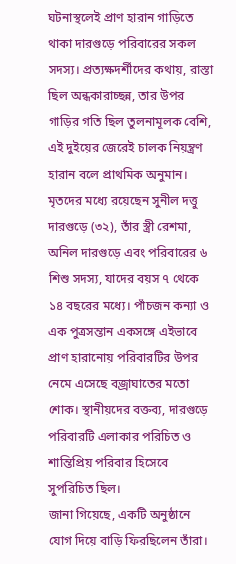ঘটনাস্থলেই প্রাণ হারান গাড়িতে থাকা দারগুড়ে পরিবারের সকল সদস্য। প্রত্যক্ষদর্শীদের কথায়, রাস্তা ছিল অন্ধকারাচ্ছন্ন, তার উপর গাড়ির গতি ছিল তুলনামূলক বেশি, এই দুইয়ের জেরেই চালক নিয়ন্ত্রণ হারান বলে প্রাথমিক অনুমান। মৃতদের মধ্যে রয়েছেন সুনীল দত্তু দারগুড়ে (৩২), তাঁর স্ত্রী রেশমা, অনিল দারগুড়ে এবং পরিবারের ৬ শিশু সদস্য, যাদের বয়স ৭ থেকে ১৪ বছরের মধ্যে। পাঁচজন কন্যা ও এক পুত্রসন্তান একসঙ্গে এইভাবে প্রাণ হারানোয় পরিবারটির উপর নেমে এসেছে বজ্রাঘাতের মতো শোক। স্থানীয়দের বক্তব্য, দারগুড়ে পরিবারটি এলাকার পরিচিত ও শান্তিপ্রিয় পরিবার হিসেবে সুপরিচিত ছিল।
জানা গিয়েছে, একটি অনুষ্ঠানে যোগ দিয়ে বাড়ি ফিরছিলেন তাঁরা।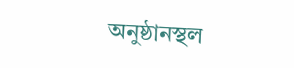অনুষ্ঠানস্থল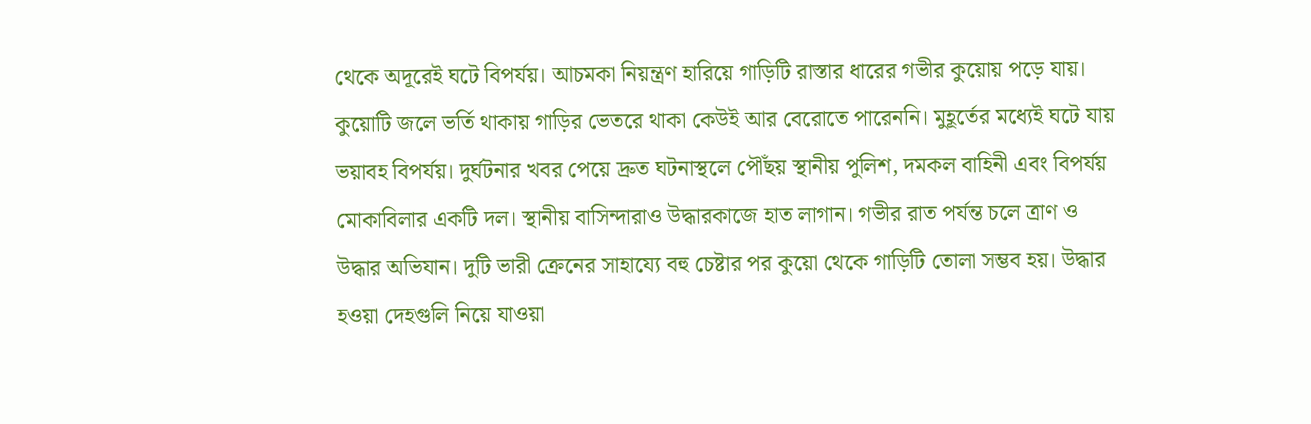থেকে অদূরেই ঘটে বিপর্যয়। আচমকা নিয়ন্ত্রণ হারিয়ে গাড়িটি রাস্তার ধারের গভীর কুয়োয় পড়ে যায়। কুয়োটি জলে ভর্তি থাকায় গাড়ির ভেতরে থাকা কেউই আর বেরোতে পারেননি। মুহূর্তের মধ্যেই ঘটে যায় ভয়াবহ বিপর্যয়। দুর্ঘটনার খবর পেয়ে দ্রুত ঘটনাস্থলে পৌঁছয় স্থানীয় পুলিশ, দমকল বাহিনী এবং বিপর্যয় মোকাবিলার একটি দল। স্থানীয় বাসিন্দারাও উদ্ধারকাজে হাত লাগান। গভীর রাত পর্যন্ত চলে ত্রাণ ও উদ্ধার অভিযান। দুটি ভারী ক্রেনের সাহায্যে বহু চেষ্টার পর কুয়ো থেকে গাড়িটি তোলা সম্ভব হয়। উদ্ধার হওয়া দেহগুলি নিয়ে যাওয়া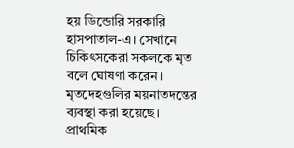হয় ডিন্ডোরি সরকারি হাসপাতাল-এ। সেখানে চিকিৎসকেরা সকলকে মৃত বলে ঘোষণা করেন। মৃতদেহগুলির ময়নাতদন্তের ব্যবস্থা করা হয়েছে।
প্রাথমিক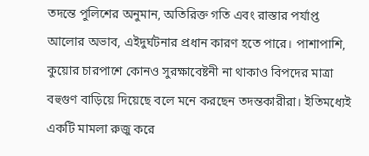তদন্তে পুলিশের অনুমান, অতিরিক্ত গতি এবং রাস্তার পর্যাপ্ত আলোর অভাব, এইদুর্ঘটনার প্রধান কারণ হতে পারে। পাশাপাশি, কুয়োর চারপাশে কোনও সুরক্ষাবেষ্টনী না থাকাও বিপদের মাত্রা বহুগুণ বাড়িয়ে দিয়েছে বলে মনে করছেন তদন্তকারীরা। ইতিমধ্যেই একটি মামলা রুজু করে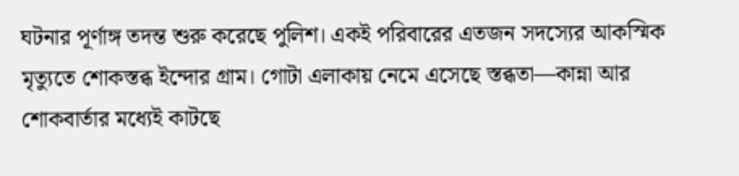ঘটনার পূর্ণাঙ্গ তদন্ত শুরু করেছে পুলিশ। একই পরিবারের এতজন সদস্যের আকস্মিক মৃত্যুতে শোকস্তব্ধ ইন্দোর গ্রাম। গোটা এলাকায় নেমে এসেছে স্তব্ধতা—কান্না আর শোকবার্তার মধ্যেই কাটছে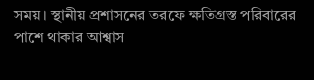সময়। স্থানীয় প্রশাসনের তরফে ক্ষতিগ্রস্ত পরিবারের পাশে থাকার আশ্বাস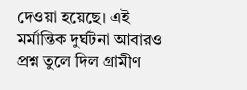দেওয়া হয়েছে। এই মর্মান্তিক দুর্ঘটনা আবারও প্রশ্ন তুলে দিল গ্রামীণ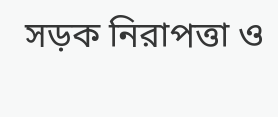সড়ক নিরাপত্তা ও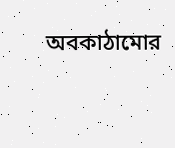অবকাঠামোর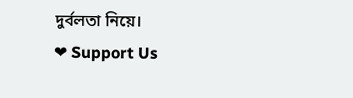দুর্বলতা নিয়ে।
❤ Support Us